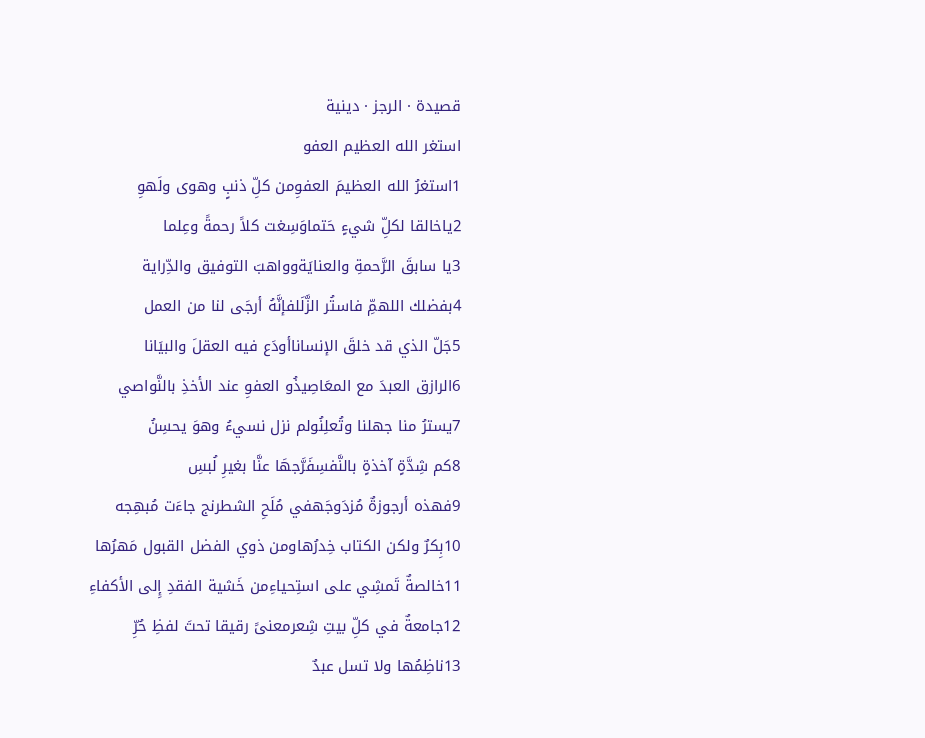قصيدة · الرجز · دينية
استغر الله العظيم العفو
1استغرُ الله العظيمَ العفوِمن كلِّ ذنبٍ وهوى ولَهوِ
2ياخالقا لكلِّ شيءٍ حَتماوَسِغت كلاً رحمةً وعِلما
3يا سابقَ الرَّحمةِ والعنايَةوواهبَ التوفيق والدِّراية
4بفضلك اللهمِّ فاستُر الزَّلَلفإنَّهُ أرجَى لنا من العمل
5جَلّ الذي قد خلقَ الإنساناأودَع فيه العقلَ والبيَانا
6الرازق العبدَ مع المعَاصِيذُو العفوِ عند الأخذِ بالنَّواصي
7يسترُ منا جهلنا وتُعلِنُولم نزل نسيءُ وهوَ يحسِنُ
8كم شِدَّةٍ آخذةٍ بالنَّفسِفَرَّجهَا عنَّا بغيرِ لُبسِ
9فهذه أرجوزةٌ مُزدَوجَهفي مُلَحِ الشطرنج جاءَت مُبهِجه
10بِكرٌ ولكن الكتاب خِدرُهاومن ذوي الفضل القبول مَهرُها
11خالصةٌ تَمشِي على استِحياءِمن خَشية الفقدِ إِلى الأكفاءِ
12جامعةٌ في كلِّ بيتِ شِعرمعنىً رقيقا تحتَ لفظِ حُرِّ
13ناظِمُها ولا تسل عبدٌ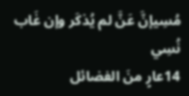مُسِيإنَّ عَنَّ لم يُذكَر وإن غَاب نُسِي
14عارٍ منَ الفضائل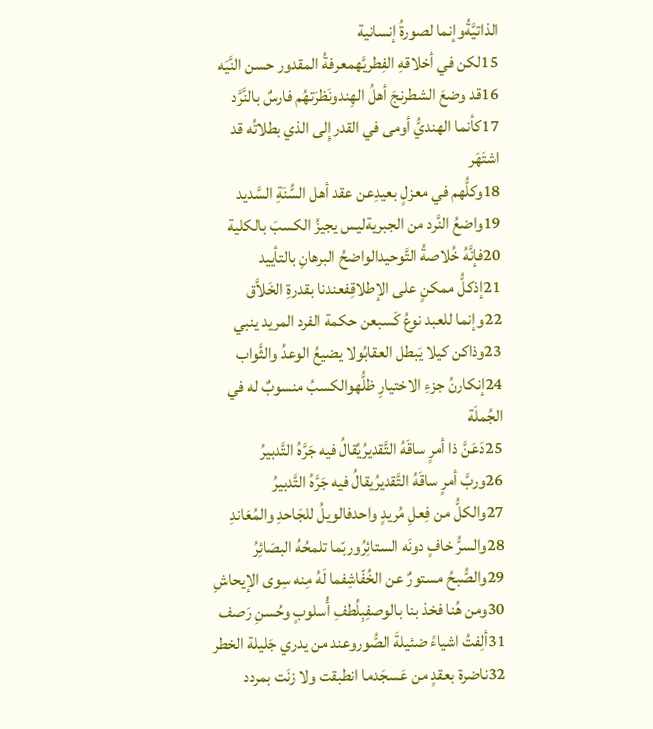الذاتيَّةُوإنما لصورةُ إنسانية
15لكن في أخلاقهِ الفِطريَّهمعرفةُ المقدور حسن النَّيَه
16قد وضعَ الشطرنجَ أهلُ الهِندونَظرَتهُم فارسٌ بالنَّرَّد
17كأنما الهنديُّ أومى في القدرإِلى الذي بطلاتُه قد اشتَهَر
18وكلُّهم في معزلٍ بعيدِعن عقد أهل السُّنَةِ السَّديد
19واضعُ النَّرد من الجبريةليس يجيزُ الكسبَ بالكلية
20فإنَّهُ خُلاصةُ التَّوحيدالواضحُ البرهانِ بالتأييد
21إذكلُّ ممكنٍ على الإطلاقِفعندنا بقدرةِ الخَلاَّق
22وإنما للعبد نوعُ كَسبعن حكمة الفرد المريد ينبي
23وذاكن كيلا يَبطل العقابُولا يضيعُ الوعدُ والثَّواب
24إنكارنُ جزءِ الاختيارِ ظلُّهوالكسبُ منسوبٌ له في الجُملَة
25دَعَنَّ ذا أمرٍ ساقَهُ التَّقديرُيُقالُ فيه جَرَّهُ التَّدبيرُ
26وربَّ أمرٍ ساقَهُ التَّقديرُيقالُ فيه جَرَّهُ التَّدبيرُ
27والكلُّ من فِعلِ مُريدٍ واحدفالويلُ للجَاحدِ والمُعَاندِ
28والسرُّ خافٍ دونَه الستائِرُوربّما تلمحُهُ البصَائِرُ
29والصُّبحُ مستورٌ عن الخُفّاشِفما لَهُ مِنه سِوى الإيحاشِ
30ومن هُنا فخذ بنا بالوصفِبِلُطفِ أُسلوبٍ وحُسنِ رَصف
31ألِفتُ اشياءً ضئيلةَ الصُّوروعند من يدري جَليلة الخطر
32ناضرة بعقدٍ من عَسجَدما انطبقت ولا زنَت بمردد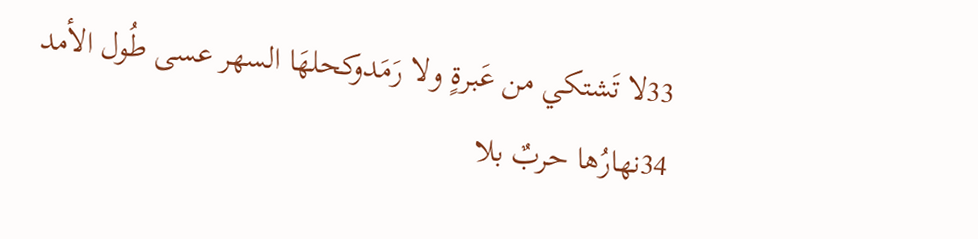33لا تَشتكي من عَبرةٍ ولا رَمَدوكحلهَا السهر عسى طُول الأمد
34نهارُها حربٌ بلا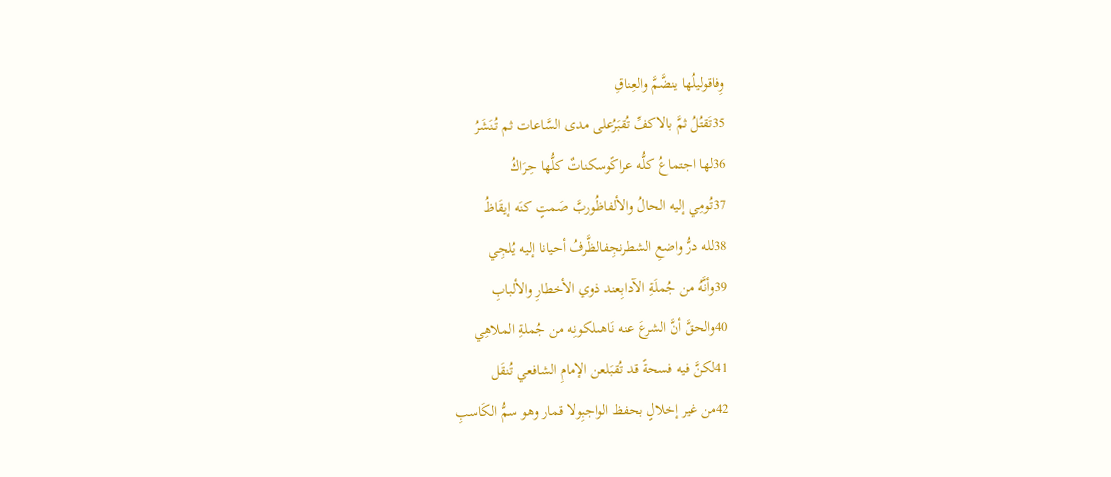وِفاقوليلُها ينضَّمَّ والعِناقِ
35تَقتُلُ ثمَّ بالاكفِّ تُقبَرُعلى مدى السَّاعات ثم تُنَشَرُ
36لها اجتماعُ كلُّه عراكًوسكناتٌ كلُّها حِرَاكُ
37تُومِي إليه الحالُ والألفاظُوربَّ صَمتٍ كنَه إيقَاظُ
38لله درُّ واضعِ الشطرنجِفالظَّرفُ أحيانا إليه يُلجِي
39وأنَّهُ من جُملَةِ الآدابِعند ذوي الأخطارِ والألبابِ
40والحقَّ أنَّ الشرعَ عنه نَاهىلكونِه من جُملةِ الملاهِي
41لكنَّ فيه فسحةً قد تُقبَلعن الإمامِ الشافعي تُنقَل
42من غير إخلالٍ بحفظ الواجبِولا قمار وهو سمُّ الكَاسبِ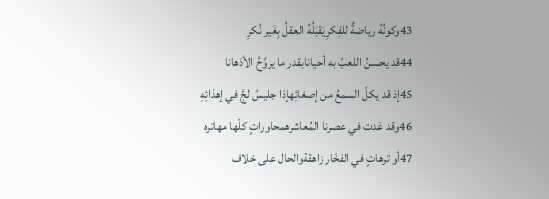43وكونُهُ رياضةٌ للفِكرِيَقبَلُهُ العقلُ بِغَير نُكرِ
44قد يحسنُ اللعبُ به أحيانابقدر ما يروَّحُ الأذهانا
45إذ قد يكلّ السمعُ من إصغائِهإذا جليسُ لجَّ في إهذائِهِ
46وقد غدت في عصرنا المُعاشرهمحاوراتٍ كلّها مهاتره
47أو ترهاتٍ في الفخَار زاهقةوالحال على خلاف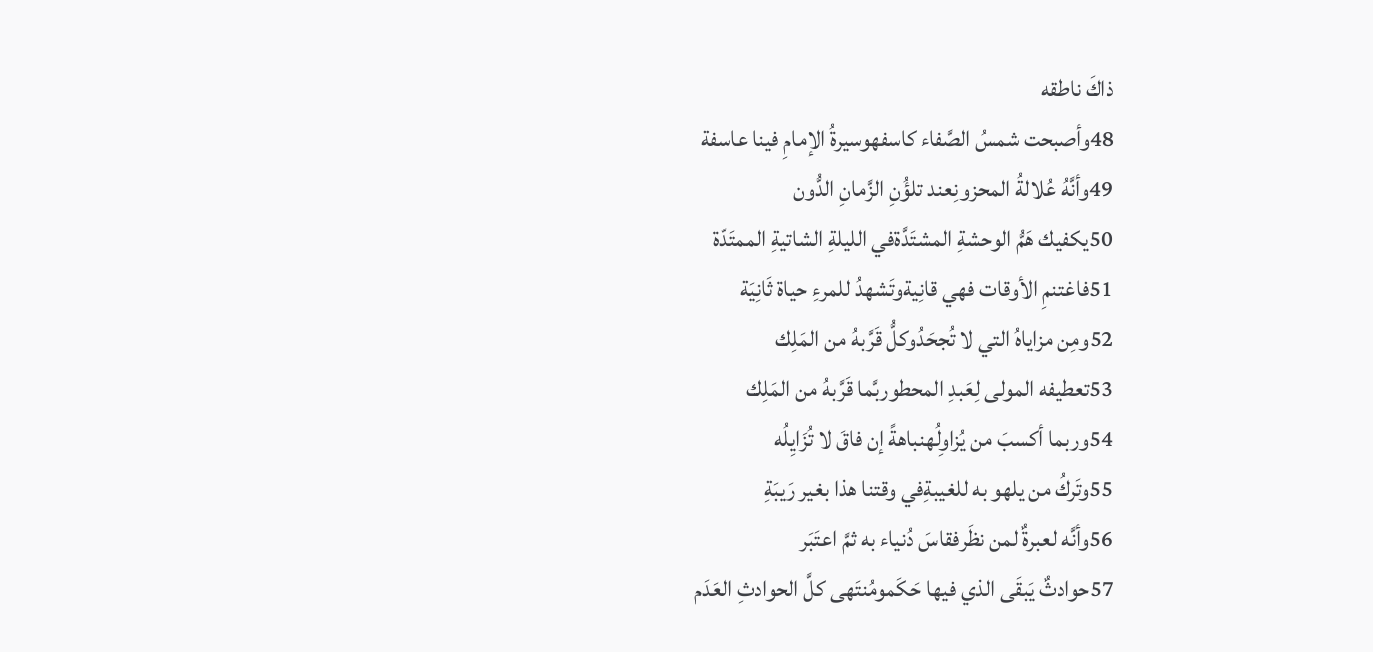ذاكَ ناطقه
48وأصبحت شمسُ الصَّفاء كاسفهوسيرةُ الإمامِ فينا عاسفة
49وأنَّهُ عُلالةُ المحزونِعند تلؤُنِ الزَّمانِ الدُّون
50يكفيك هَمُّ الوحشةِ المشتَدَّةفي الليلةِ الشاتيةِ الممتَدّة
51فاغتنمِ الأوقات فهي قانِيةوتَشهدُ للمرءِ حياة ثَانِيَة
52ومِن مزاياهُ التي لا تُجحَدُوكلُّ قَرَّبهُ من المَلِك
53تعطيفه المولى لِعَبدِ المحطوربَّما قَرَّبهُ من المَلِك
54وربما أكسبَ من يُزاوِلُهنباهةً إن فاقَ لا تُزَايِلُه
55وتَركُ من يلهو به للغيبةِفي وقتنا هذا بغير رَيبَةِ
56وأنَّه لعبرةٌ لمن نظَرفقاسَ دُنياء به ثمَّ اعتَبَر
57حوادثٌ يَبقَى الذي فيها حَكَمومُنتَهى كلَّ الحوادثِ العَدَم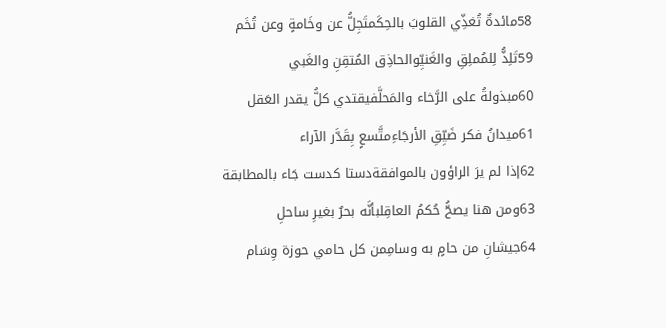58مائدةٌ تُغذِّي القلوبَ بالحِكَمتَجِلُّ عن وخَامةٍ وعن تُخَم
59تَلِذُّ لِلمُملِقِ والغَنيِّوالحاذِق المُتقِنِ والغَبي
60مبذولةُ على الرَّخاء والمَحلَّفيقتدي كلُّ يقدر العَقل
61ميدانُ فكر ضَيِّقِ الأرجَاءِمتَّسعٍ بِقَدَّر الآراء
62إذا لم يرَ الراؤون بالموافقةدستا كدست جَاء بالمطابقة
63ومن هنا يصحُّ حُكمُ العاقِلبأنَّه بحرٌ بغيرِ ساحلِ
64جيشانِ من حامٍ به وسامِمن كل حامي حوزة وِسَام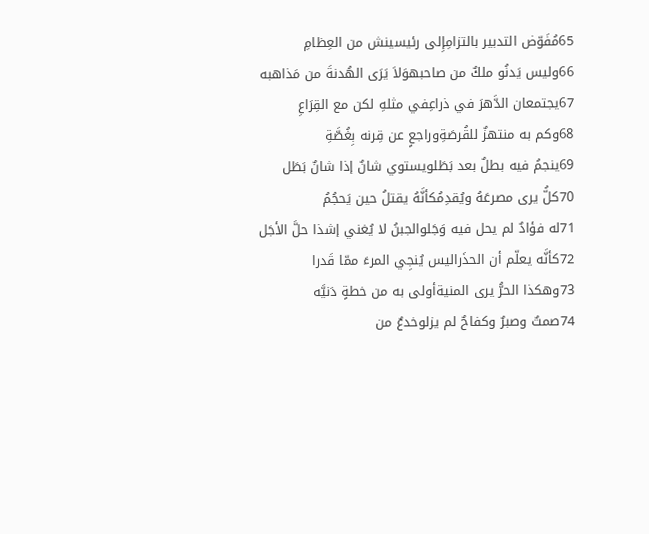65مُفَوّض التدبير بالتزامِإِلى رئيسينش من العِظامِ
66وليس يَدنُو ملكٌ من صاحبهوَلاَ يَرَى الهُدنةَ من مَذاهبه
67يجتمعان الدَّهرَ في ذراعِفي مثلهِ لكن مع القِرَاعِ
68وكم به منتهزٌ للقُرصَةِوراجعٍ عن قِرنه بِغُصَّةِ
69ينجمُ فيه بطلٌ بعد بَطَلويستوي شانٌ إذا شانٌ بَطَل
70كلُّ يرى مصرعَهُ ويُقدِمُكأنَّهُ يقتلُ حين يَحجُمُ
71له فؤادٌ لم يحل فيه وَجَلوالجبنُ لا يُغني إشذا حلَّ الأجَل
72كأنَّه يعلّم أن الحذَراليس يُنجِي المرءَ ممّا قَدرا
73وهكذا الحرُّ يرى المنيةأولى به من خطةٍ دَنيَّه
74صمتٌ وصبرٌ وكفاحٌ لم يزلوخدعٌ من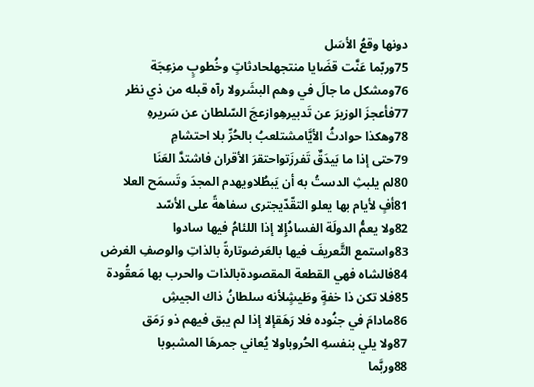دونها وقعُ الأسَل
75وربّما عَنَّت قضَايا منتجهلحادثاتٍ وخُطوبٍ مزعِجَة
76ومشكل ما جالَ في وهم البشَرولا رآه قبله من ذي نظر
77فأعجزَ الوزيرَ عن تَدبيرهِوازعجَ السّلطان عن سَريرهِ
78وهكذا حوادثُ الأيَّامشتلعبُ بالحُرِّ بلا احتشامِ
79حتى إذا ما بَيدَقٌ تَفرزَتواحتقرَ الأقران فاشتدَّ العَنَا
80لم يلبثِ الدستُ به أن يَبطُلاويهدم المجدَ وتَسمَح العلا
81أفٍ لأيام بها يعلو التقّدّيجترى سفاهةً على الأسّد
82ولا يعمُّ الدولَة الفسادُإِلا إذا اللئامُ فيها سادوا
83واستمع التَّعريفَ فيها بالعَرضوتارةً بالذاتِ والوصفِ الغرض
84فالشاه فهي القطعة المقصودةبالذات والحرب بها مَعقُودة
85فلا تكن ذا خفةٍ وطَيشٍلأنه سلطانُ ذاك الجيشِ
86مادامَ في جنُوده فلا رَهَقإلا إذا لم يبق فيهم ذو رَمَق
87ولا يلي بنفسهِ الحُروباولا يُعاني جمرهَا المشبوبا
88وربَّما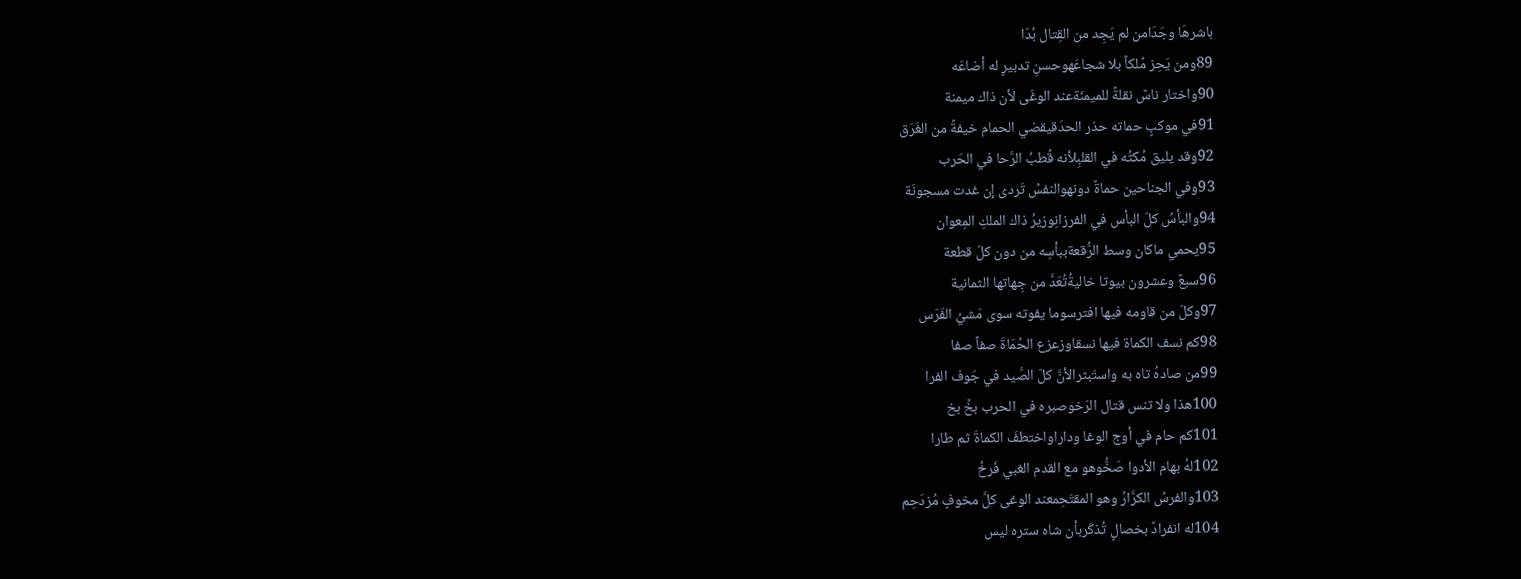باشرهَا وجَدَامن لم يَجِد من القِتال بُدّا
89ومن يَحِز مُلكاً بلا شجاعَهوحسنِ تدبيرٍ له أضاعَه
90واختار ناسٌ نقلةً للميمنَةعند الوغَى لأن ذاك ميمنة
91في موكبٍ حماته حذر الحدَقيقضي الحمام خيفةً من الغَرَق
92وقد يليق مُكثُه في القلبِلأنه قُطبُ الرَّحا في الحَرب
93وفي الجناحين حماةٌ دونهوالنفسُ تَردى إن غدت مسجونَة
94والبأسُ كلّ البأس في الفرزانِوزيرُ ذاك الملكِ المِعوان
95يحمي ماكان وسط الرُّقعةببأسِه من دون كلّ قطعة
96سبعٌ وعشرون بيوتا خاليةُتُعَدَّ من جِهاتها الثمانية
97وكلّ من قاومه فيها افترسوما يفوته سوى مَشيُ الفَرَس
98كم نسف الكماة فيها نسقاوزعزع الحُمَاةَ صفاً صفا
99من صادهُ تاه به واستَبثرالأنَّ كلّ الصَّيد في جَوف الفرا
100هذا ولا تنس قتال الرّخوصبره في الحرب بخِّ بخ
101كم حام في أوج الوغا وداراواختطفَ الكماةَ ثم طارا
102لهُ بهام الأدوا صَخُّوهو مع القدم الغبي فَرخُ
103والفرسُ الكرَّارُ وهو المقتَحِمعند الوغى كلَّ مخوفٍ مُزدَحِم
104له انفرادٌ بخصالٍ تُذكَربأن شاه ستره ليس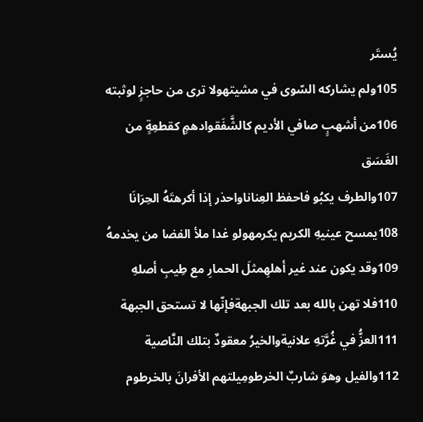يُستَر
105ولم يشاركه السّوى في مشيتهولا ترى من حاجزٍ لوثبته
106من أشهبٍ صافي الأديم كالشَّفَقوادهمٍ كقطعِةٍ من الغَسَق
107والطرف يكبُو فاحفظ العِناناواحذر إذا أكرهتَهُ الحِرَانَا
108يمسح عينيهِ الكريم يكرمهولو غدا ملأ الفضا من يخدمهُ
109وقد يكون عند غير أهلهِمثلَ الحمارِ مع طِيبِ أصلهِ
110فلا تهن بالله بعد تلك الجبهةفإنّها لا تستحق الجبهة
111العزُّ في غُرَّتهِ علانيةوالخيرُ معقودٌ بتلك النَّاصية
112والفيل وهوَ شاربٌ الخرطومِيلتهم الأفرانَ بالخرطوم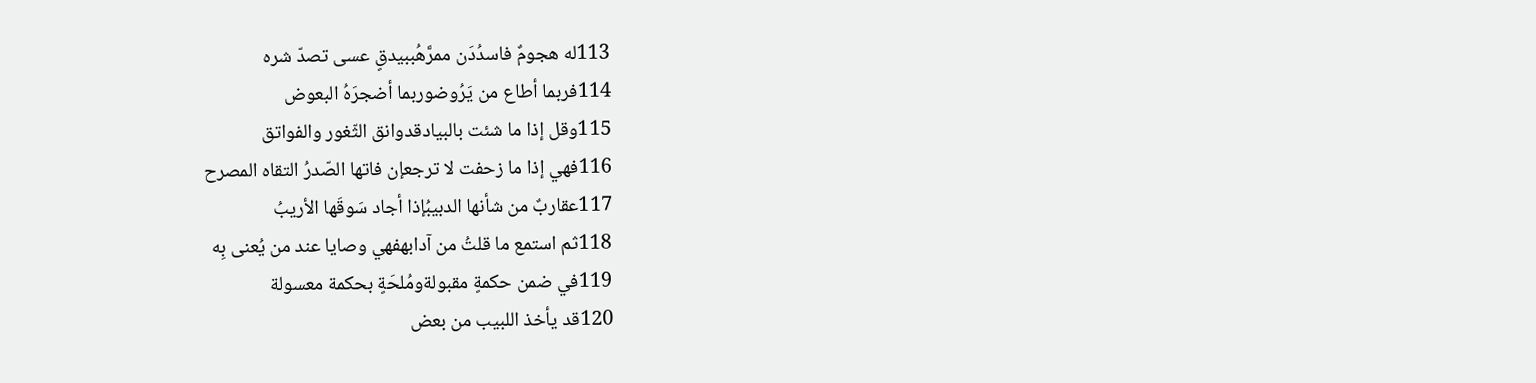113له هجومٌ فاسدُدَن ممرَّهُببيدقٍ عسى تصدّ شره
114فربما أطاع من يَرُوضوربما أضجرَهُ البعوض
115وقل إذا ما شئت بالبيادقدوانق الثّغور والفواتق
116فهي إذا ما زحفت لا ترجعإن فاتها الصّدرُ التقاه المصرح
117عقاربٌ من شأنها الدبيبُإذا أجاد سَوقَها الأريبُ
118ثم استمع ما قلتُ من آدابهفهي وصايا عند من يُعنى بِه
119في ضمن حكمةٍ مقبولةومُلحَةٍ بحكمة معسولة
120قد يأخذ اللبيب من بعض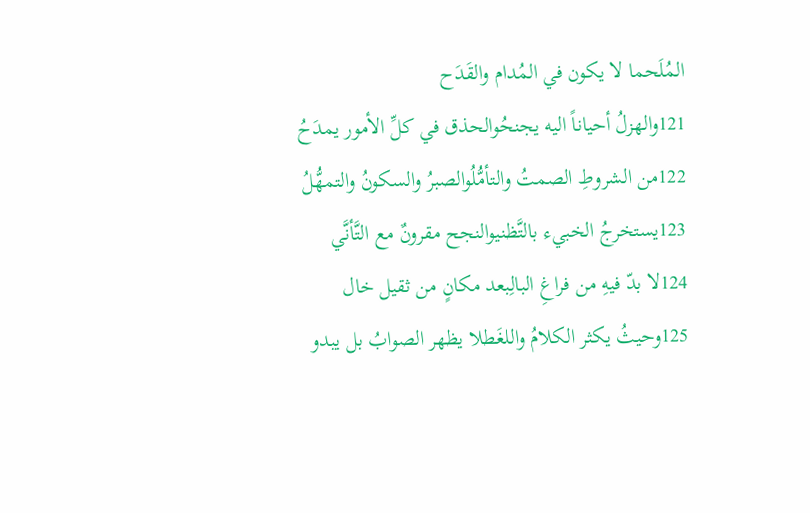المُلَحما لا يكون في المُدام والقَدَح
121والهزلُ أحياناً اليه يجنحُوالحذق في كلِّ الأمور يمدَحُ
122من الشروطِ الصمتُ والتأمُّلُوالصبرُ والسكونُ والتمهُّلُ
123يستخرجُ الخبيء بالتَّظنيوالنجح مقرونٌ مع التَّأنَّي
124لا بدّ فيهِ من فراغِ البالِبعد مكانٍ من ثقيل خال
125وحيثُ يكثر الكلامُ واللغَطلا يظهر الصوابُ بل يبدو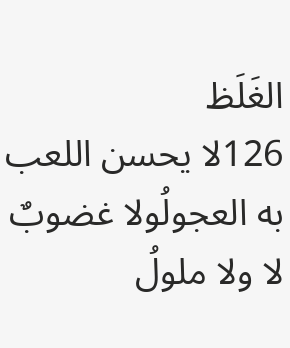الغَلَظ
126لا يحسن اللعب به العجولُولا غضوبٌ لا ولا ملولُ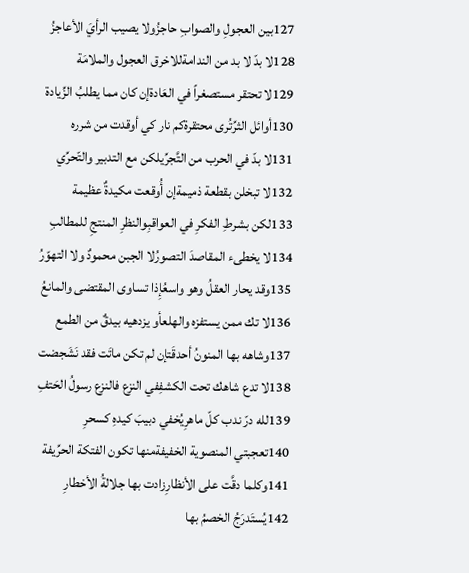127بين العجولِ والصوابِ حاجزُولا يصيب الرأيَ الأعاجزُ
128لا بدّ لا بد من الندامةللاخرق العجول والملامَة
129لا تحتقر مستصغراً في العَادةإن كان مما يطلبُ الزِّيادة
130أوائل الثرِّتُرى محتقرةكم نار كي أوقدت من شرره
131لا بدّ في الحرب من التَّجرِّيلكن مع التدبير والتّحرِّي
132لا تبخلن بقطعة ذميمةإن أُوقعت مكيدةٌ عظيمة
133لكن بشرطِ الفكرِ في العواقبِوالنظرِ المنتجِ للمطالبِ
134لا يخطىء المقاصدَ التصورُلا الجبن محمودٌ ولا التهوّرُ
135وقد يحار العقلُ وهو واسعُإِذا تساوى المقتضى والمانعُ
136لا تك ممن يستفزه والهلعأو يزدهيه بيدقٌ من الطمع
137وشاهه بها المنونُ أحدقَتإن لم تكن ماتَت فقد نَشَجضت
138لا تدع شاهك تحت الكشفِفي النزع فالنزع رسولُ الحَتفِ
139لله درّ ندب كلّ ماهرِيُخفي دبيبَ كيدهِ كسحرِ
140تعجبتي المنصوية الخفيفةمنها تكون الفتكة الحرِّيفة
141وكلما دقَّت على الأنظارِزادت بها جلالةُ الأخطارِ
142يُستَدرَجُ الخصمُ بها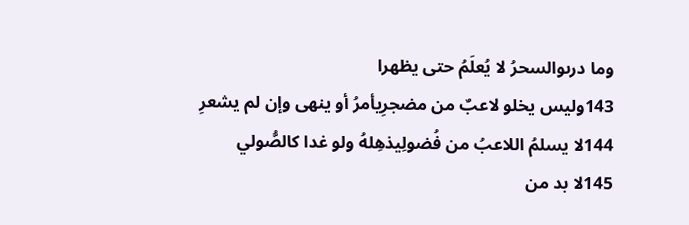وما درىوالسحرُ لا يُعلَمُ حتى يظهرا
143وليس يخلو لاعبٌ من مضجرِيأمرُ أو ينهى وإن لم يشعرِ
144لا يسلمُ اللاعبُ من فُضولِيذهِلهُ ولو غدا كالصُّولي
145لا بد من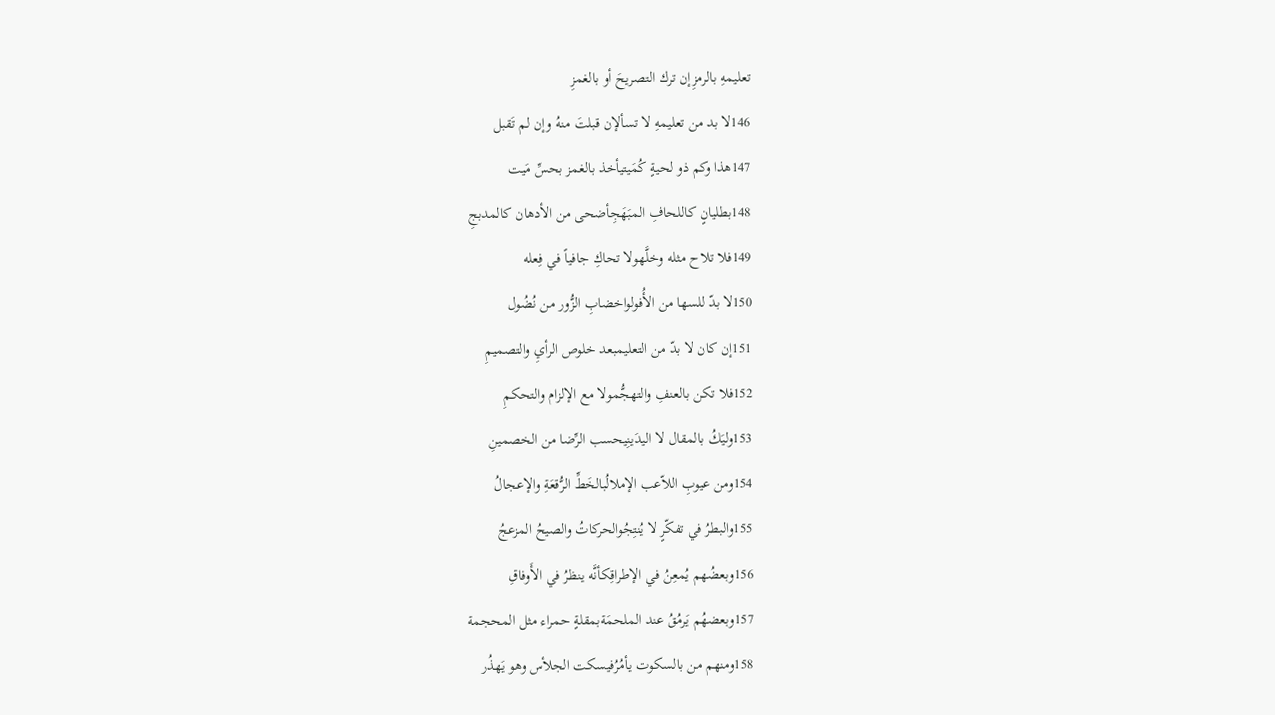تعليمهِ بالرمزِإن ترك التصريحَ أو بالغمزِ
146لا بد من تعليمهِ لا تسألإن قبلتَ منهُ وإن لم تَقبل
147هذا وكم ذو لحيةٍ كُمَيتيأخذ بالغمز بحسِّ مَيت
148بطليانٍ كاللحافِ المبَهَجِأضحى من الأدهان كالمدبجِ
149فلا تلاح مثله وخلَّهولا تحاكِ جافياً في فِعله
150لا بدّ للسها من الأُفولواخضابِ الزُّور من نُضُول
151إن كان لا بدّ من التعليمبعد خلوص الرأيِ والتصميمِ
152فلا تكن بالعنفِ والتهجُّمولا مع الإلزام والتحكمِ
153وليَكُ بالمقال لا اليدَينِيحسب الرِّضا من الخصمينِ
154ومن عيوبِ اللاّعب الإملالُبالخَطِّ الرُّقعَةِ والإعجالُ
155والبطرُ في تفكّرٍ لا يُنتِجُوالحركاتُ والصيحُ المزعجُ
156وبعضُهم يُمعِنُ في الإطراقِكأنَّه ينظرُ في الأَوفاقِ
157وبعضهُم يَرمُقُ عند الملحمَةبمقلةٍ حمراء مثل المحجمة
158ومنهم من بالسكوت يأمُرُفيسكت الجلأس وهو يَهذُر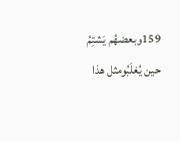159وبعضهُم يَشتِمُ حين يُغلَبُومثل هذا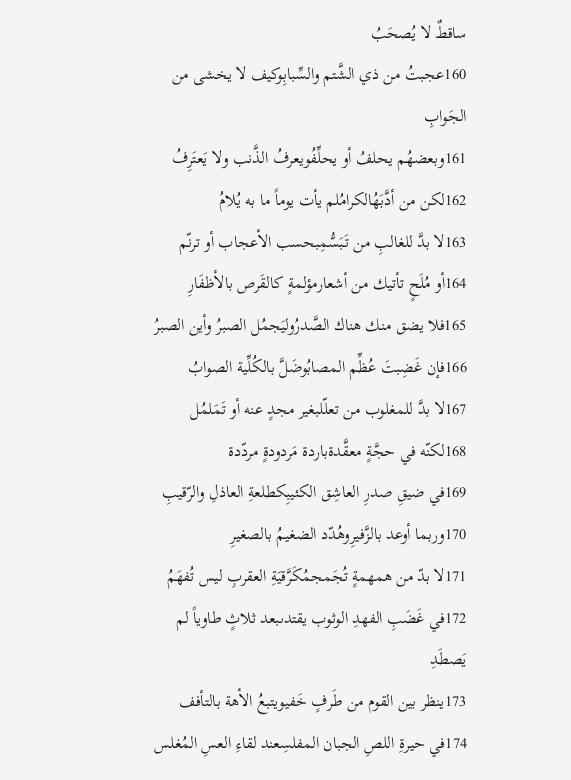ساقطٌ لا يُصحَبُ
160عجبتُ من ذي الشَّتم والسِّبابِوكيف لا يخشى من الجَوابِ
161وبعضهُم يحلفُ أو يحلِّفُويعرفُ الذَّنب ولا يَعتَرِفُ
162لكن من أدَّبَهُالكرامُلم يأت يوماً ما به يُلامُ
163لا بدَّ للغالبِ من تَبَسُّمِبحسب الأعجاب أو ترنّم
164أو مُلَحٍ تأتيك من أشعارمؤلمةٍ كالقَرص بالأظفَارِ
165فلا يضق منك هناك الصَّدرُوليَجمُل الصبرُ وأين الصبرُ
166فإن غَضِبتَ عُظِّم المصابُوضَلَّ بالكُلِّية الصوابُ
167لا بدَّ للمغلوب من تعلّلبغير مجدٍ عنه أو تَمَلمُل
168لكنّه في حجَّةٍ معقَّدةباردة مَردودةٍ مردّدة
169في ضيقِ صدرِ العاشِق الكئيبِكطلعةِ العاذلِ والرّقيبِ
170وربما أوعد بالزَّفيرِوهُدّد الضغيمُ بالصغيرِ
171لا بدّ من همهمةٍ تُجَمجمُكَرَّقيَةِ العقربِ ليس تُفهَمُ
172في غَضَبِ الفهدِ الوثوب يقتدىبعد ثلاثٍ طاوياً لم يَصطَدِ
173ينظر بين القوم من طَرفٍ خَفيويتبعُ الأهة بالتأفف
174في حيرةِ اللصِ الجبان المفلسِعند لقاءِ العسِ المُغلس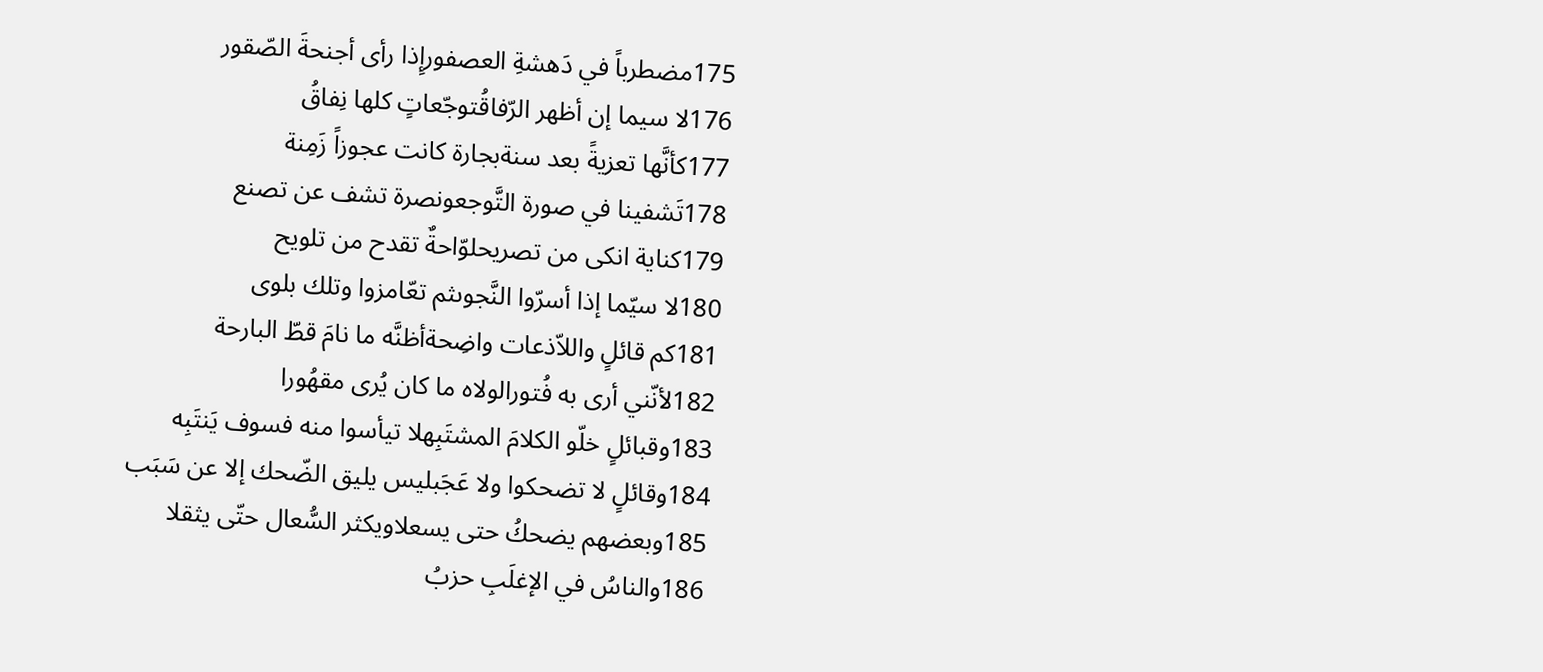175مضطرباً في دَهشةِ العصفورإِذا رأى أجنحةَ الصّقور
176لا سيما إن أظهر الرّفاقُتوجّعاتٍ كلها نِفاقُ
177كأنَّها تعزيةً بعد سنةبجارة كانت عجوزاً زَمِنة
178تَشفينا في صورة التَّوجعونصرة تشف عن تصنع
179كناية انكى من تصريحلوّاحةٌ تقدح من تلويح
180لا سيّما إذا أسرّوا النَّجوىثم تعّامزوا وتلك بلوى
181كم قائلٍ واللاّذعات واضِحةأظنَّه ما نامَ قطّ البارحة
182لأنّني أرى به فُتورالولاه ما كان يُرى مقهُورا
183وقبائلٍ خلّو الكلامَ المشتَبِهلا تيأسوا منه فسوف يَنتَبِه
184وقائلٍ لا تضحكوا ولا عَجَبليس يليق الضّحك إلا عن سَبَب
185وبعضهم يضحكُ حتى يسعلاويكثر السُّعال حتّى يثقلا
186والناسُ في الإغلَبِ حزبُ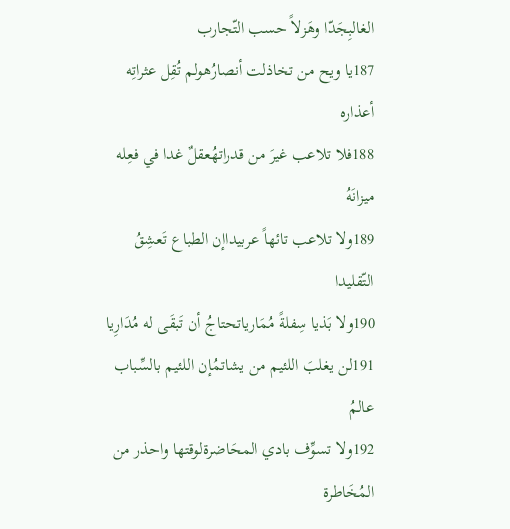الغالبِجَدّا وهَزلاً حسب التّجارب
187يا ويح من تخاذلت أنصارُهولم تُقِل عثراتِه أعذاره
188فلا تلاعب غيرَ من قدراتهُعقلٌ غدا في فعِله ميزانَهُ
189ولا تلاعب تائهاً عربيداإن الطباع تَعشِقُ التّقليدا
190ولا بَذيا سِفلةً مُمَارياتحتاجُ أن تَبقَى له مُدَارِيا
191لن يغلبَ اللئيم من يشاتمُإن اللئيم بالسِّباب عالمُ
192ولا تسوِّف بادي المحَاضرةلوقتها واحذر من المُخَاطرة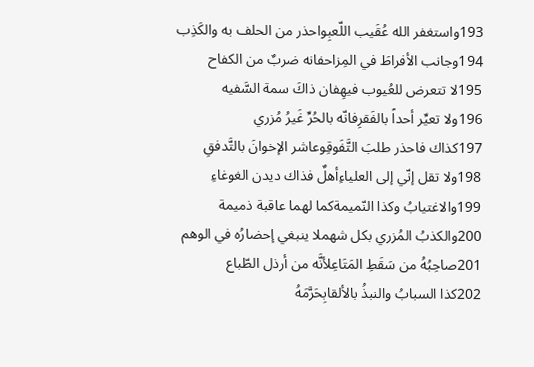193واستغفر الله عُقَيب اللّعبِواحذر من الحلف به والكَذِب
194وجانب الأفراطَ في المِزاحفانه ضربٌ من الكفاح
195لا تتعرض للعُيوب فيهِفان ذاكَ سمة السَّفيه
196ولا تعيِّر أحداً بالفَقرِفانّه بالحُرِّ غَيرُ مُزري
197كذاك فاحذر طلبَ التَّفَوقِوعاشر الإخوانَ بالتَّدفقِ
198ولا تقل إنّي إلى العلياءِأهلٌ فذاك ديدن الغوغاءِ
199والاغتيابُ وكذا النّميمةكما لهما عاقبة ذميمة
200والكذبُ المُزري بكل شهملا ينبغي إحضارُه في الوهم
201صاحِبُهُ من سَقَطِ المَتَاعِلأنَّه من أرذل الطّباع
202كذا السبابُ والنبذُ بالألقابِحَرَّمَهُ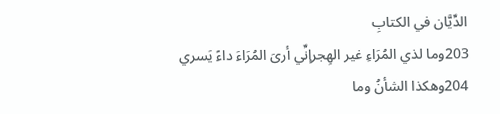الدِّيَّان في الكتابِ
203وما لذي المُرَاءِ غير الهِجرإنِّي أرىَ المُرَاءَ داءً يَسري
204وهكذا الشأنُ وما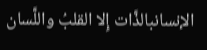الإنسانبالذَّات إِلا القلبُ واللَّسان